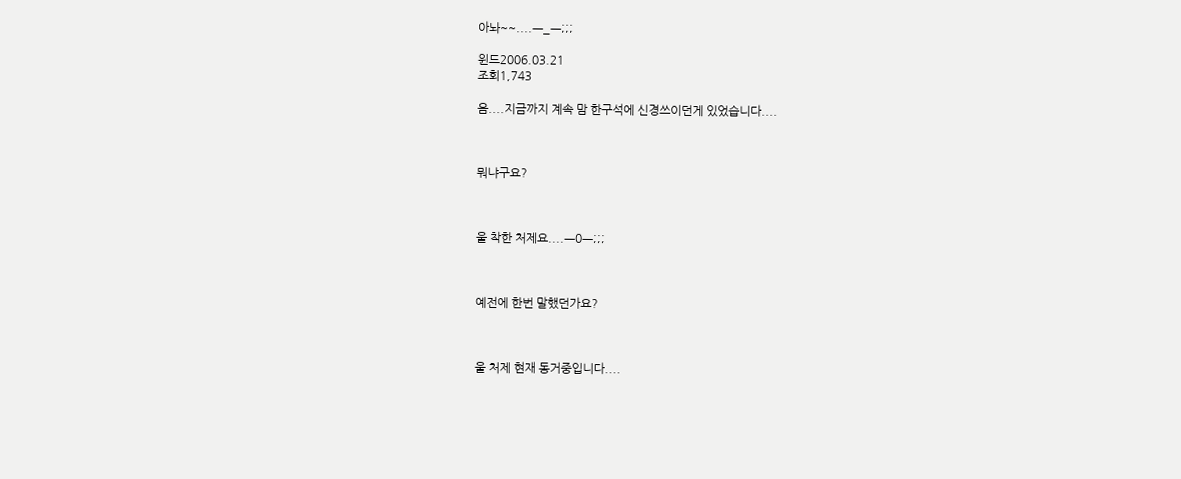아놔~~....ㅡ_ㅡ;;;

윈드2006.03.21
조회1,743

음....지금까지 계속 맘 한구석에 신경쓰이던게 있었습니다....



뭐냐구요?



울 착한 처제요....ㅡ0ㅡ;;;



예전에 한번 말했던가요?



울 처제 현재 동거중입니다....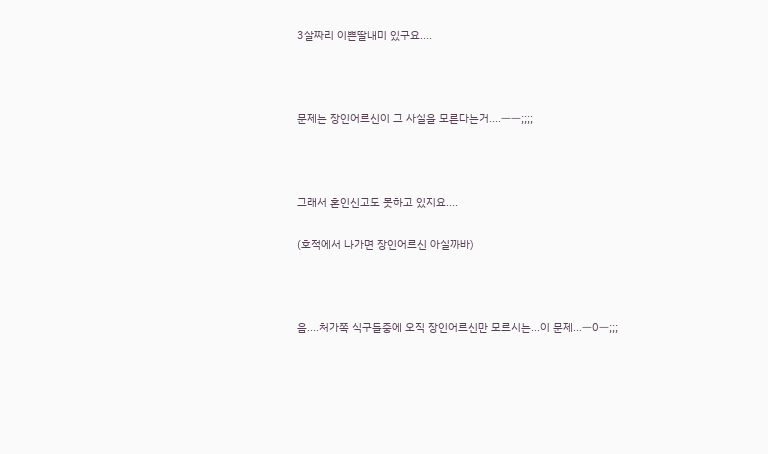3살짜리 이쁜딸내미 있구요....



문제는 장인어르신이 그 사실을 모른다는거....ㅡㅡ;;;;



그래서 혼인신고도 못하고 있지요....

(호적에서 나가면 장인어르신 아실까바)



음....처가쪽 식구들중에 오직 장인어르신만 모르시는...이 문제...ㅡ0ㅡ;;;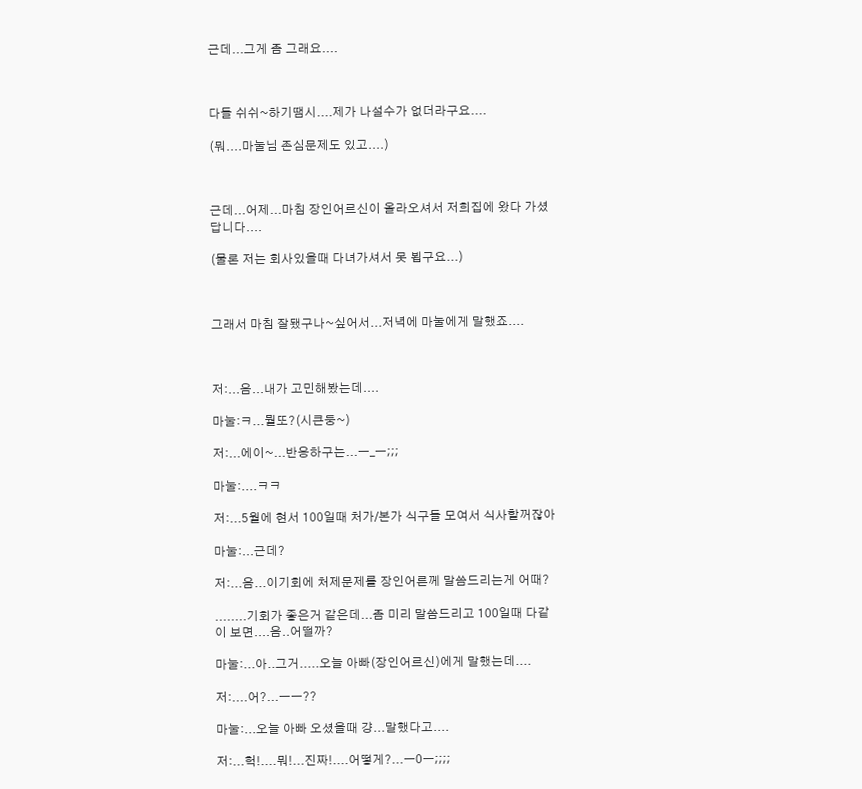근데...그게 좀 그래요....



다들 쉬쉬~하기땜시....제가 나설수가 없더라구요....

(뭐....마눌님 존심문제도 있고....)



근데...어제...마침 장인어르신이 올라오셔서 저희집에 왔다 가셨답니다....

(물론 저는 회사있을때 다녀가셔서 못 뵙구요...)



그래서 마침 잘됐구나~싶어서...저녁에 마눌에게 말했죠....



저:...음...내가 고민해봤는데....

마눌:ㅋ...뭘또?(시큰둥~)

저:...에이~...반응하구는...ㅡ_ㅡ;;;

마눌:....ㅋㅋ

저:...5월에 현서 100일때 처가/본가 식구들 모여서 식사할꺼잖아

마눌:...근데?

저:...음...이기회에 처제문제를 장인어른께 말씀드리는게 어때?

........기회가 좋은거 같은데...좀 미리 말씀드리고 100일때 다같이 보면....음..어떨까?

마눌:...아..그거.....오늘 아빠(장인어르신)에게 말했는데....

저:....어?...ㅡㅡ??

마눌:...오늘 아빠 오셨을때 걍...말했다고....

저:...헉!....뭐!...진짜!....어떻게?...ㅡ0ㅡ;;;;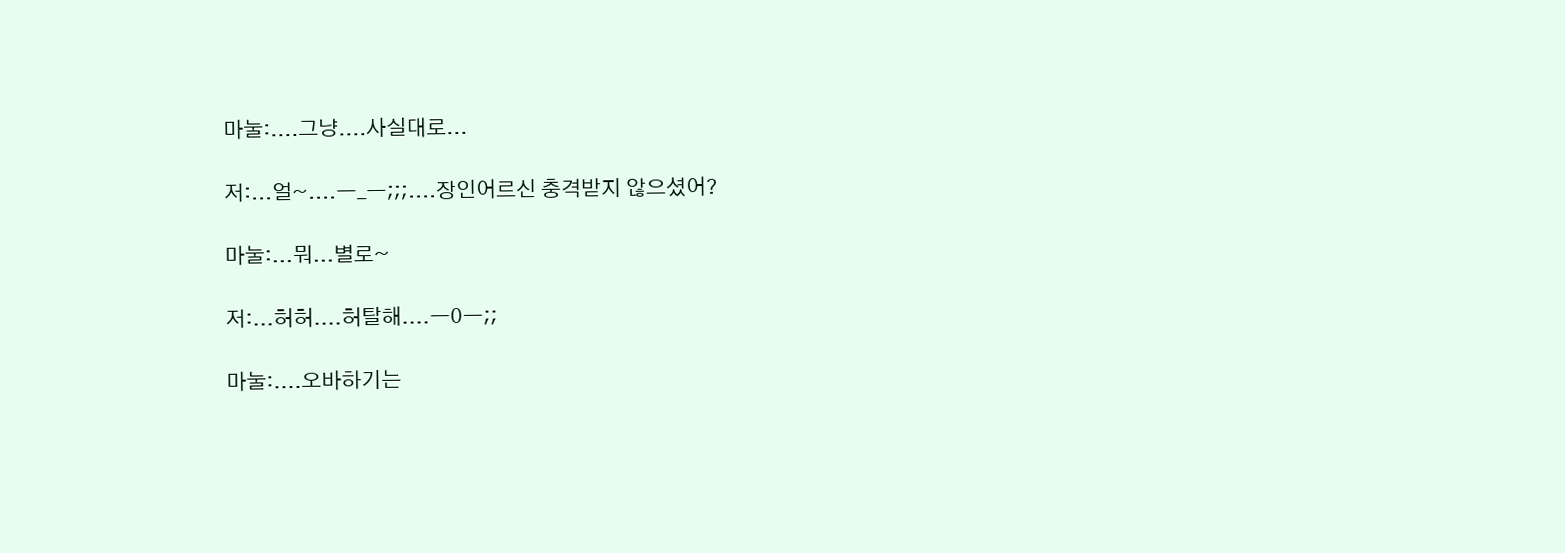마눌:....그냥....사실대로...

저:...얼~....ㅡ_ㅡ;;;....장인어르신 충격받지 않으셨어?

마눌:...뭐...별로~

저:...허허....허탈해....ㅡ0ㅡ;;

마눌:....오바하기는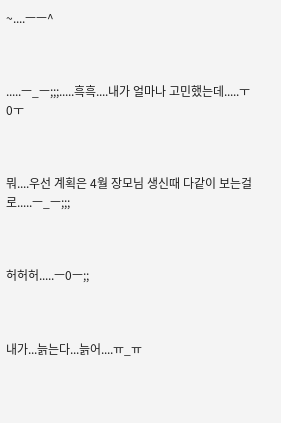~....ㅡㅡ^



.....ㅡ_ㅡ;;;.....흑흑....내가 얼마나 고민했는데.....ㅜ0ㅜ



뭐....우선 계획은 4월 장모님 생신때 다같이 보는걸로.....ㅡ_ㅡ;;;



허허허.....ㅡ0ㅡ;;



내가...늙는다...늙어....ㅠ_ㅠ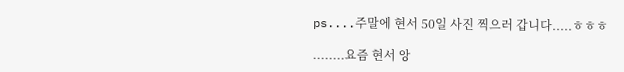ps....주말에 현서 50일 사진 찍으러 갑니다.....ㅎㅎㅎ

........요즘 현서 앙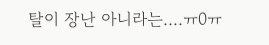탈이 장난 아니라는....ㅠ0ㅠ